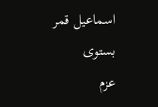اسماعیل قمر بستوی
عزم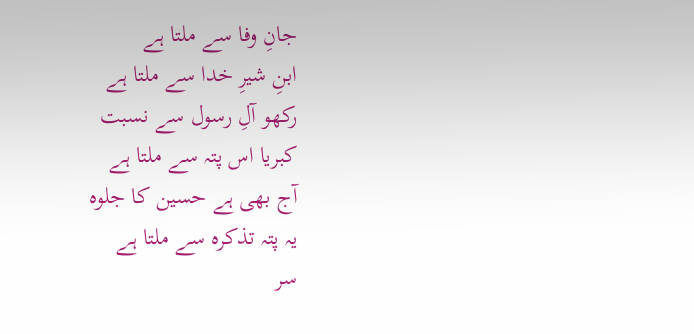جانِ وفا سے ملتا ہے
ابنِ شیرِ خدا سے ملتا ہے
رکھو آلِ رسول سے نسبت
کبریا اس پتہ سے ملتا ہے
آج بھی ہے حسین کا جلوہ
یہ پتہ تذکرہ سے ملتا ہے
سر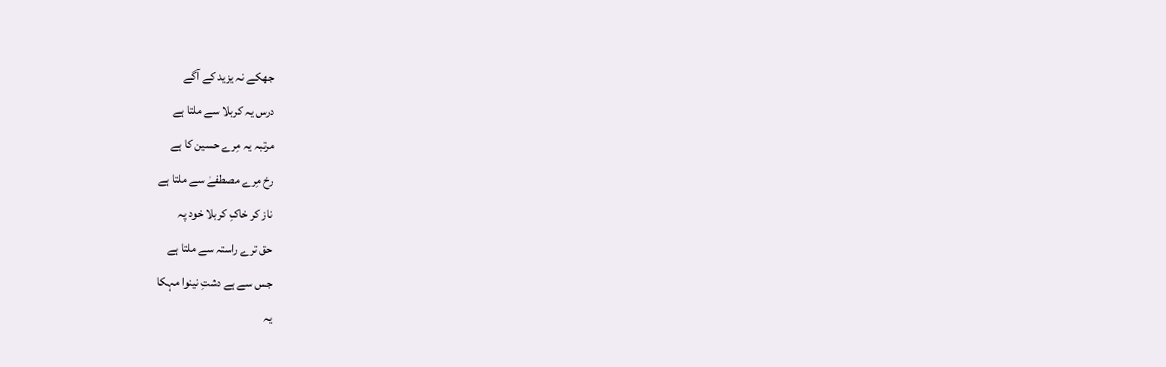جھکے نہ یزید کے آگے
درس یہ کربلا سے ملتا ہے
مرتبہ یہ مِرے حسین کا ہے
رخ مِرے مصطفےٰ سے ملتا ہے
ناز کر خاکِ کربلا خود پہ
حق ترے راستہ سے ملتا ہے
جس سے ہے دشتِ نینوا مہکا
یہ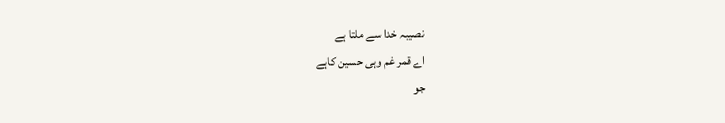نصیبہ خدا سے ملتا ہے
اے قمر غم وہی حسین کاہے
جو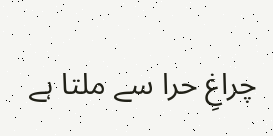چراغِ حرا سے ملتا ہے